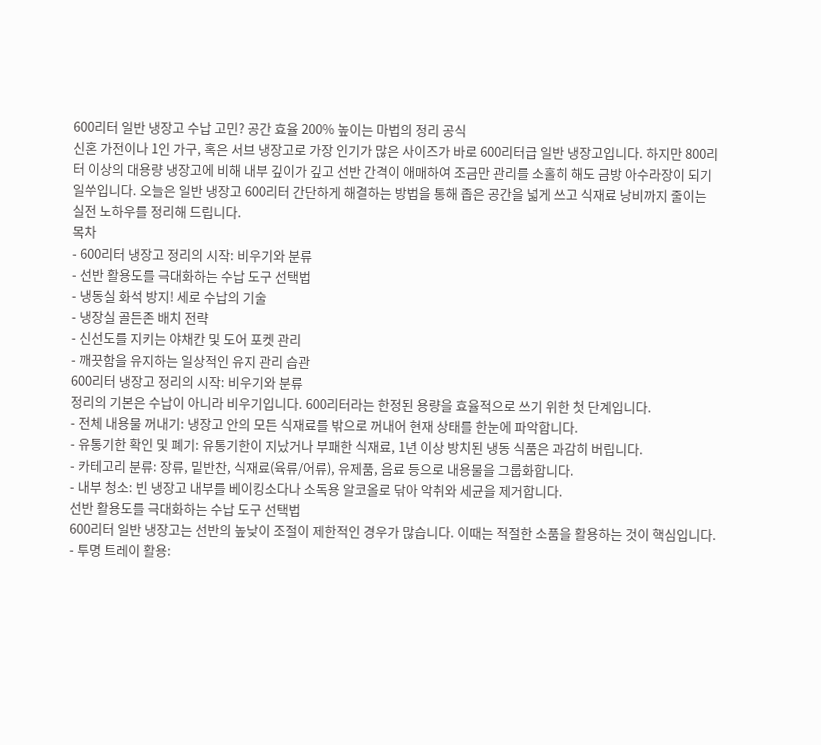600리터 일반 냉장고 수납 고민? 공간 효율 200% 높이는 마법의 정리 공식
신혼 가전이나 1인 가구, 혹은 서브 냉장고로 가장 인기가 많은 사이즈가 바로 600리터급 일반 냉장고입니다. 하지만 800리터 이상의 대용량 냉장고에 비해 내부 깊이가 깊고 선반 간격이 애매하여 조금만 관리를 소홀히 해도 금방 아수라장이 되기 일쑤입니다. 오늘은 일반 냉장고 600리터 간단하게 해결하는 방법을 통해 좁은 공간을 넓게 쓰고 식재료 낭비까지 줄이는 실전 노하우를 정리해 드립니다.
목차
- 600리터 냉장고 정리의 시작: 비우기와 분류
- 선반 활용도를 극대화하는 수납 도구 선택법
- 냉동실 화석 방지! 세로 수납의 기술
- 냉장실 골든존 배치 전략
- 신선도를 지키는 야채칸 및 도어 포켓 관리
- 깨끗함을 유지하는 일상적인 유지 관리 습관
600리터 냉장고 정리의 시작: 비우기와 분류
정리의 기본은 수납이 아니라 비우기입니다. 600리터라는 한정된 용량을 효율적으로 쓰기 위한 첫 단계입니다.
- 전체 내용물 꺼내기: 냉장고 안의 모든 식재료를 밖으로 꺼내어 현재 상태를 한눈에 파악합니다.
- 유통기한 확인 및 폐기: 유통기한이 지났거나 부패한 식재료, 1년 이상 방치된 냉동 식품은 과감히 버립니다.
- 카테고리 분류: 장류, 밑반찬, 식재료(육류/어류), 유제품, 음료 등으로 내용물을 그룹화합니다.
- 내부 청소: 빈 냉장고 내부를 베이킹소다나 소독용 알코올로 닦아 악취와 세균을 제거합니다.
선반 활용도를 극대화하는 수납 도구 선택법
600리터 일반 냉장고는 선반의 높낮이 조절이 제한적인 경우가 많습니다. 이때는 적절한 소품을 활용하는 것이 핵심입니다.
- 투명 트레이 활용: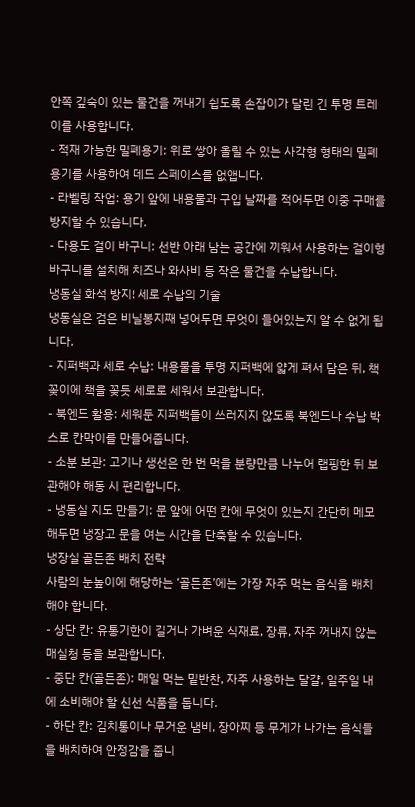안쪽 깊숙이 있는 물건을 꺼내기 쉽도록 손잡이가 달린 긴 투명 트레이를 사용합니다.
- 적재 가능한 밀폐용기: 위로 쌓아 올릴 수 있는 사각형 형태의 밀폐용기를 사용하여 데드 스페이스를 없앱니다.
- 라벨링 작업: 용기 앞에 내용물과 구입 날짜를 적어두면 이중 구매를 방지할 수 있습니다.
- 다용도 걸이 바구니: 선반 아래 남는 공간에 끼워서 사용하는 걸이형 바구니를 설치해 치즈나 와사비 등 작은 물건을 수납합니다.
냉동실 화석 방지! 세로 수납의 기술
냉동실은 검은 비닐봉지째 넣어두면 무엇이 들어있는지 알 수 없게 됩니다.
- 지퍼백과 세로 수납: 내용물을 투명 지퍼백에 얇게 펴서 담은 뒤, 책꽂이에 책을 꽂듯 세로로 세워서 보관합니다.
- 북엔드 활용: 세워둔 지퍼백들이 쓰러지지 않도록 북엔드나 수납 박스로 칸막이를 만들어줍니다.
- 소분 보관: 고기나 생선은 한 번 먹을 분량만큼 나누어 랩핑한 뒤 보관해야 해동 시 편리합니다.
- 냉동실 지도 만들기: 문 앞에 어떤 칸에 무엇이 있는지 간단히 메모해두면 냉장고 문을 여는 시간을 단축할 수 있습니다.
냉장실 골든존 배치 전략
사람의 눈높이에 해당하는 ‘골든존’에는 가장 자주 먹는 음식을 배치해야 합니다.
- 상단 칸: 유통기한이 길거나 가벼운 식재료, 장류, 자주 꺼내지 않는 매실청 등을 보관합니다.
- 중단 칸(골든존): 매일 먹는 밑반찬, 자주 사용하는 달걀, 일주일 내에 소비해야 할 신선 식품을 둡니다.
- 하단 칸: 김치통이나 무거운 냄비, 장아찌 등 무게가 나가는 음식들을 배치하여 안정감을 줍니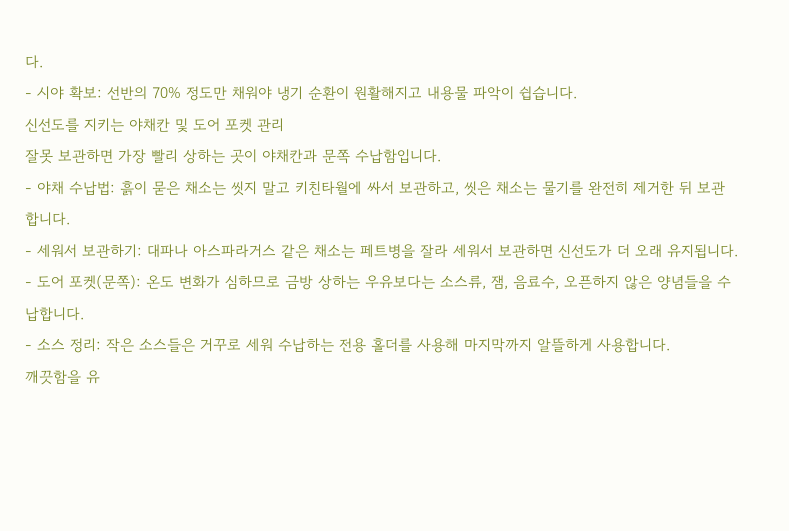다.
- 시야 확보: 선반의 70% 정도만 채워야 냉기 순환이 원활해지고 내용물 파악이 쉽습니다.
신선도를 지키는 야채칸 및 도어 포켓 관리
잘못 보관하면 가장 빨리 상하는 곳이 야채칸과 문쪽 수납함입니다.
- 야채 수납법: 흙이 묻은 채소는 씻지 말고 키친타월에 싸서 보관하고, 씻은 채소는 물기를 완전히 제거한 뒤 보관합니다.
- 세워서 보관하기: 대파나 아스파라거스 같은 채소는 페트병을 잘라 세워서 보관하면 신선도가 더 오래 유지됩니다.
- 도어 포켓(문쪽): 온도 변화가 심하므로 금방 상하는 우유보다는 소스류, 잼, 음료수, 오픈하지 않은 양념들을 수납합니다.
- 소스 정리: 작은 소스들은 거꾸로 세워 수납하는 전용 홀더를 사용해 마지막까지 알뜰하게 사용합니다.
깨끗함을 유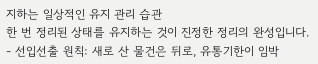지하는 일상적인 유지 관리 습관
한 번 정리된 상태를 유지하는 것이 진정한 정리의 완성입니다.
- 선입선출 원칙: 새로 산 물건은 뒤로, 유통기한이 임박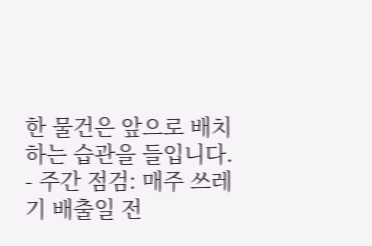한 물건은 앞으로 배치하는 습관을 들입니다.
- 주간 점검: 매주 쓰레기 배출일 전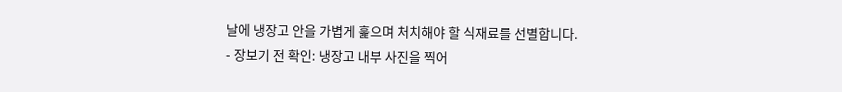날에 냉장고 안을 가볍게 훑으며 처치해야 할 식재료를 선별합니다.
- 장보기 전 확인: 냉장고 내부 사진을 찍어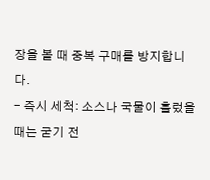장을 볼 때 중복 구매를 방지합니다.
- 즉시 세척: 소스나 국물이 흘렀을 때는 굳기 전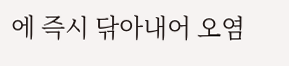에 즉시 닦아내어 오염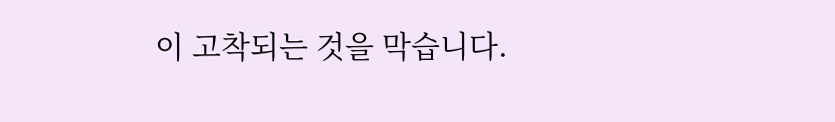이 고착되는 것을 막습니다.